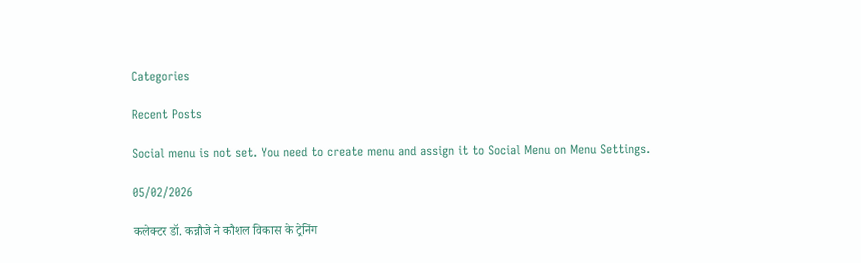Categories

Recent Posts

Social menu is not set. You need to create menu and assign it to Social Menu on Menu Settings.

05/02/2026

कलेक्टर डॉ. कन्नौजे ने कौशल विकास के ट्रेनिंग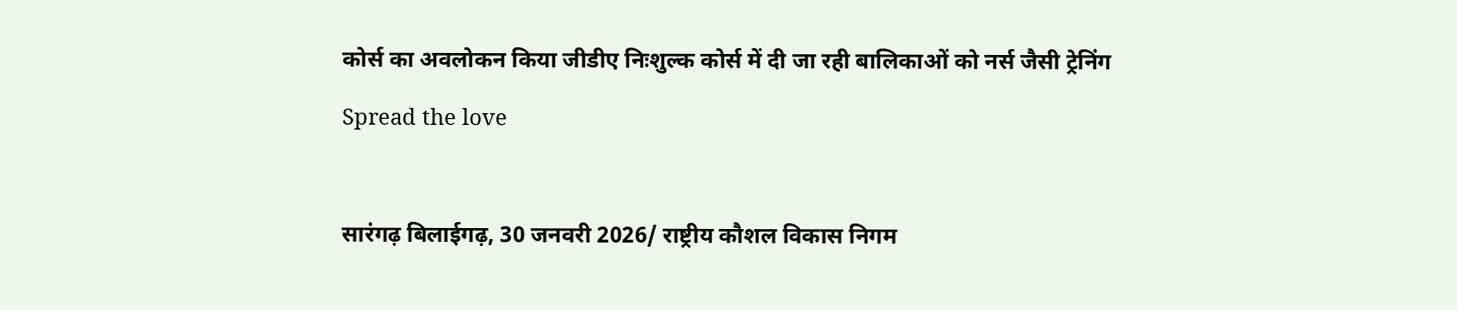कोर्स का अवलोकन किया जीडीए निःशुल्क कोर्स में दी जा रही बालिकाओं को नर्स जैसी ट्रेनिंग

Spread the love



सारंगढ़ बिलाईगढ़, 30 जनवरी 2026/ राष्ट्रीय कौशल विकास निगम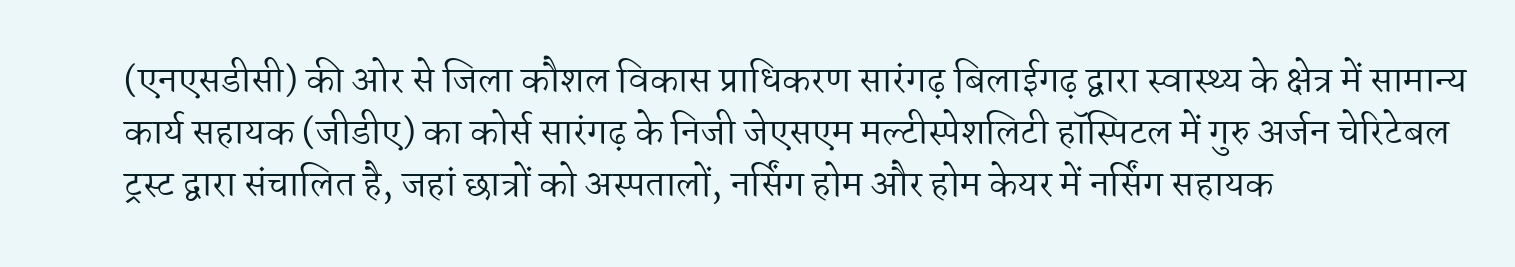(एनएसडीसी) की ओर से जिला कौशल विकास प्राधिकरण सारंगढ़ बिलाईगढ़ द्वारा स्वास्थ्य के क्षेत्र में सामान्य कार्य सहायक (जीडीए) का कोर्स सारंगढ़ के निजी जेएसएम मल्टीस्पेशलिटी हॉस्पिटल में गुरु अर्जन चेरिटेबल ट्रस्ट द्वारा संचालित है, जहां छात्रों को अस्पतालों, नर्सिंग होम और होम केयर में नर्सिंग सहायक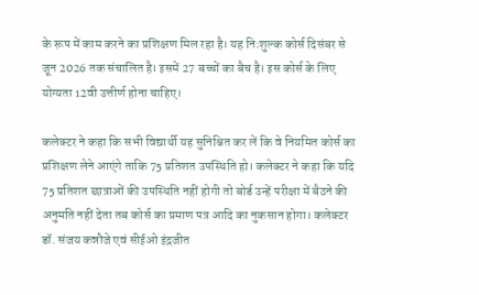के रूप में काम करने का प्रशिक्षण मिल रहा है। यह निःशुल्क कोर्स दिसंबर से जून 2026 तक संचालित है। इसमें 27 बच्चों का बैच है। इस कोर्स के लिए योग्यता 12वी उत्तीर्ण होना चाहिए।

कलेक्टर ने कहा कि सभी विद्यार्थी यह सुनिश्चित कर लें कि वे नियमित कोर्स का प्रशिक्षण लेने आएंगे ताकि 75 प्रतिशत उपस्थिति हो। कलेक्टर ने कहा कि यदि 75 प्रतिशत छात्राओं की उपस्थिति नहीं होगी तो बोर्ड उन्हें परीक्षा में बैठने की अनुमति नहीं देता तब कोर्स का प्रमाण पत्र आदि का नुकसान होगा। कलेक्टर डॉ. संजय कन्नौजे एवं सीईओ इंद्रजीत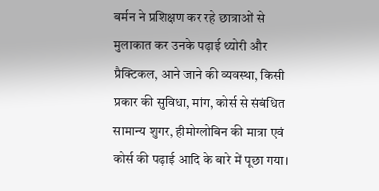बर्मन ने प्रशिक्षण कर रहे छात्राओं से मुलाकात कर उनके पढ़ाई थ्योरी और प्रैक्टिकल, आने जाने की व्यवस्था, किसी प्रकार की सुविधा, मांग, कोर्स से संबंधित सामान्य शुगर, हीमोग्लोबिन की मात्रा एवं कोर्स की पढ़ाई आदि के बारे में पूछा गया।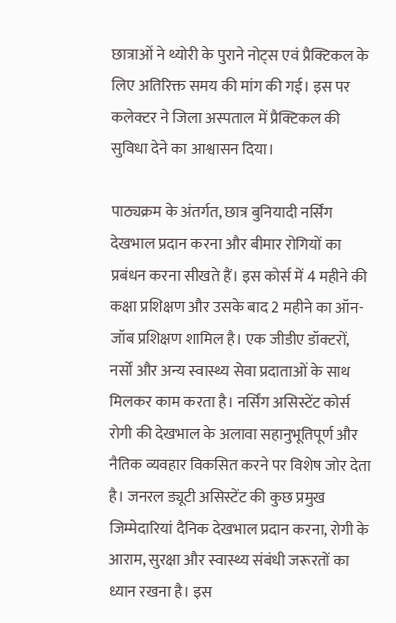छात्राओं ने थ्योरी के पुराने नोट्स एवं प्रैक्टिकल के लिए अतिरिक्त समय की मांग की गई। इस पर कलेक्टर ने जिला अस्पताल में प्रैक्टिकल की सुविधा देने का आश्वासन दिया।

पाठ्यक्रम के अंतर्गत, छात्र बुनियादी नर्सिंग देखभाल प्रदान करना और बीमार रोगियों का प्रबंधन करना सीखते हैं। इस कोर्स में 4 महीने की कक्षा प्रशिक्षण और उसके बाद 2 महीने का ऑन-जॉब प्रशिक्षण शामिल है। एक जीडीए डॉक्टरों, नर्सों और अन्य स्वास्थ्य सेवा प्रदाताओं के साथ मिलकर काम करता है। नर्सिंग असिस्टेंट कोर्स रोगी की देखभाल के अलावा सहानुभूतिपूर्ण और नैतिक व्यवहार विकसित करने पर विशेष जोर देता है। जनरल ड्यूटी असिस्टेंट की कुछ प्रमुख जिम्मेदारियां दैनिक देखभाल प्रदान करना, रोगी के आराम, सुरक्षा और स्वास्थ्य संबंधी जरूरतों का ध्यान रखना है। इस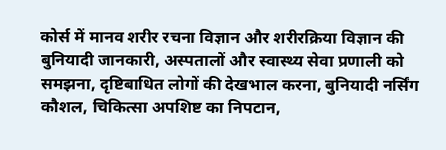कोर्स में मानव शरीर रचना विज्ञान और शरीरक्रिया विज्ञान की बुनियादी जानकारी, अस्पतालों और स्वास्थ्य सेवा प्रणाली को समझना, दृष्टिबाधित लोगों की देखभाल करना, बुनियादी नर्सिंग कौशल, चिकित्सा अपशिष्ट का निपटान,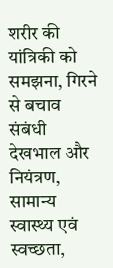शरीर की यांत्रिकी को समझना, गिरने से बचाव संबंधी देखभाल और नियंत्रण, सामान्य स्वास्थ्य एवं स्वच्छता,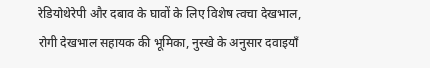रेडियोथेरेपी और दबाव के घावों के लिए विशेष त्वचा देखभाल, रोगी देखभाल सहायक की भूमिका, नुस्खे के अनुसार दवाइयाँ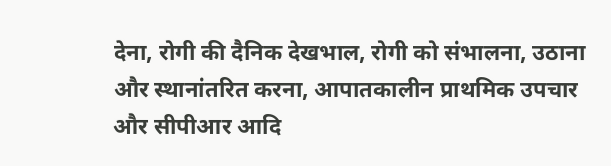देना, रोगी की दैनिक देखभाल, रोगी को संभालना, उठाना और स्थानांतरित करना, आपातकालीन प्राथमिक उपचार और सीपीआर आदि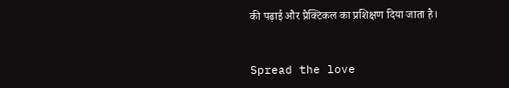की पढ़ाई और प्रैक्टिकल का प्रशिक्षण दिया जाता है।


Spread the love